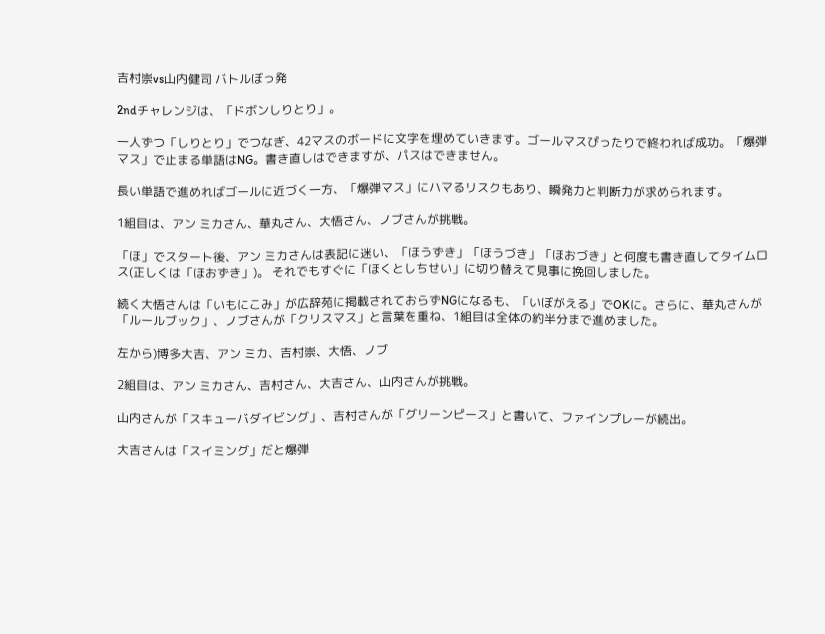吉村崇vs山内健司 バトルぼっ発

2ndチャレンジは、「ドボンしりとり」。

一人ずつ「しりとり」でつなぎ、42マスのボードに文字を埋めていきます。ゴールマスぴったりで終われば成功。「爆弾マス」で止まる単語はNG。書き直しはできますが、パスはできません。

長い単語で進めればゴールに近づく一方、「爆弾マス」にハマるリスクもあり、瞬発力と判断力が求められます。

1組目は、アン ミカさん、華丸さん、大悟さん、ノブさんが挑戦。

「ほ」でスタート後、アン ミカさんは表記に迷い、「ほうずき」「ほうづき」「ほおづき」と何度も書き直してタイムロス(正しくは「ほおずき」)。 それでもすぐに「ほくとしちせい」に切り替えて見事に挽回しました。

続く大悟さんは「いもにこみ」が広辞苑に掲載されておらずNGになるも、「いぼがえる」でOKに。さらに、華丸さんが「ルールブック」、ノブさんが「クリスマス」と言葉を重ね、1組目は全体の約半分まで進めました。

左から)博多大吉、アン ミカ、吉村崇、大悟、ノブ

2組目は、アン ミカさん、吉村さん、大吉さん、山内さんが挑戦。

山内さんが「スキューバダイビング」、吉村さんが「グリーンピース」と書いて、ファインプレーが続出。

大吉さんは「スイミング」だと爆弾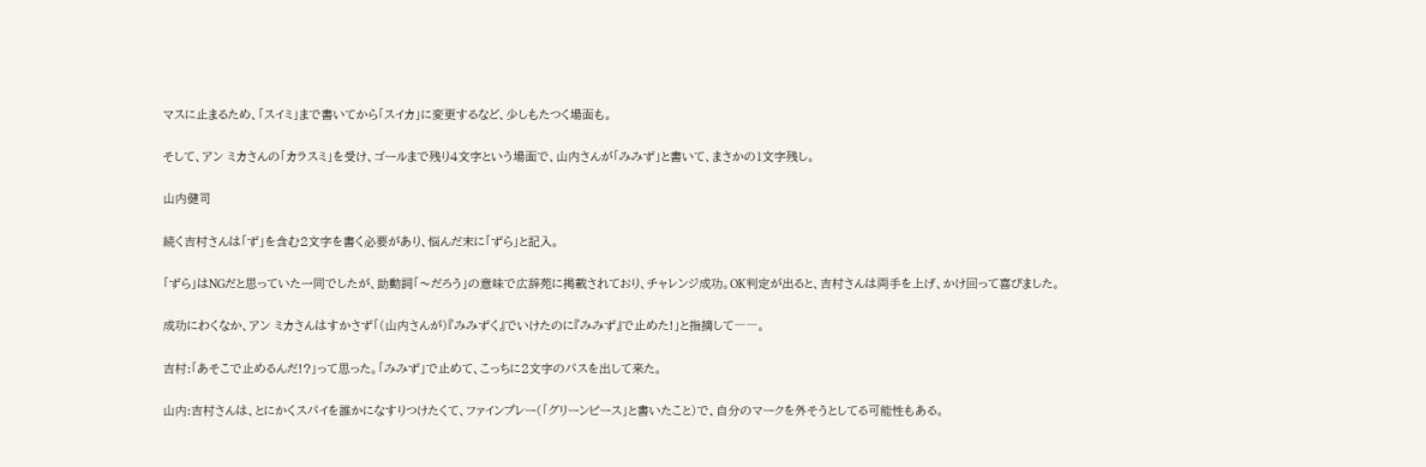マスに止まるため、「スイミ」まで書いてから「スイカ」に変更するなど、少しもたつく場面も。

そして、アン ミカさんの「カラスミ」を受け、ゴールまで残り4文字という場面で、山内さんが「みみず」と書いて、まさかの1文字残し。

山内健司

続く吉村さんは「ず」を含む2文字を書く必要があり、悩んだ末に「ずら」と記入。

「ずら」はNGだと思っていた一同でしたが、助動詞「〜だろう」の意味で広辞苑に掲載されており、チャレンジ成功。OK判定が出ると、吉村さんは両手を上げ、かけ回って喜びました。

成功にわくなか、アン ミカさんはすかさず「(山内さんが)『みみずく』でいけたのに『みみず』で止めた!」と指摘して――。

吉村:「あそこで止めるんだ!?」って思った。「みみず」で止めて、こっちに2文字のパスを出して来た。

山内:吉村さんは、とにかくスパイを誰かになすりつけたくて、ファインプレー(「グリーンピース」と書いたこと)で、自分のマークを外そうとしてる可能性もある。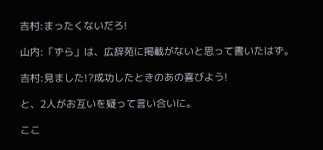吉村:まったくないだろ!

山内:「ずら」は、広辞苑に掲載がないと思って書いたはず。

吉村:見ました!?成功したときのあの喜びよう!

と、2人がお互いを疑って言い合いに。

ここ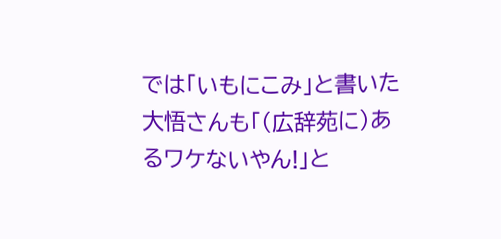では「いもにこみ」と書いた大悟さんも「(広辞苑に)あるワケないやん!」と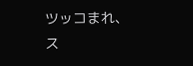ツッコまれ、ス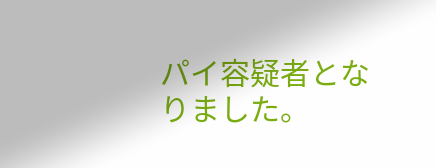パイ容疑者となりました。